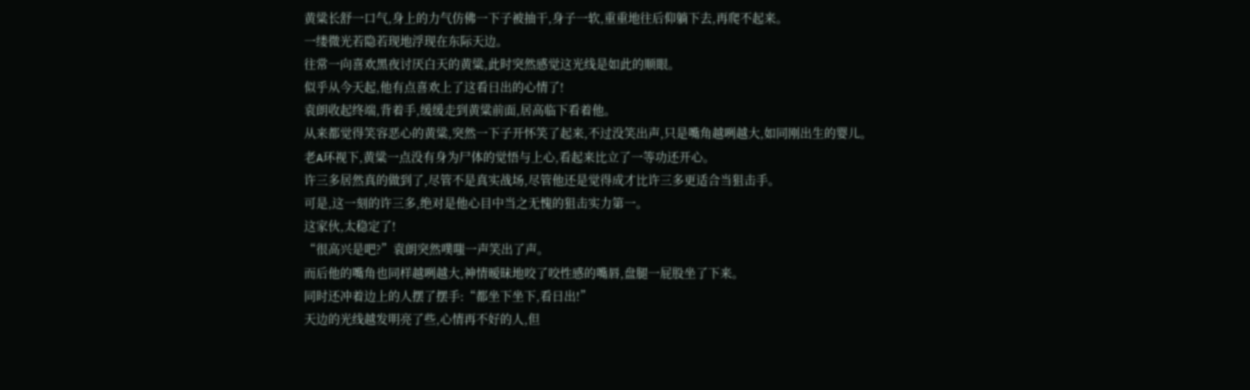黄粱长舒一口气,身上的力气仿佛一下子被抽干,身子一软,重重地往后仰躺下去,再爬不起来。
一缕微光若隐若现地浮现在东际天边。
往常一向喜欢黑夜讨厌白天的黄粱,此时突然感觉这光线是如此的顺眼。
似乎从今天起,他有点喜欢上了这看日出的心情了!
袁朗收起终端,背着手,缓缓走到黄粱前面,居高临下看着他。
从来都觉得笑容恶心的黄粱,突然一下子开怀笑了起来,不过没笑出声,只是嘴角越咧越大,如同刚出生的婴儿。
老A环视下,黄粱一点没有身为尸体的觉悟与上心,看起来比立了一等功还开心。
许三多居然真的做到了,尽管不是真实战场,尽管他还是觉得成才比许三多更适合当狙击手。
可是,这一刻的许三多,绝对是他心目中当之无愧的狙击实力第一。
这家伙,太稳定了!
“很高兴是吧?”袁朗突然噗嗤一声笑出了声。
而后他的嘴角也同样越咧越大,神情暧昧地咬了咬性感的嘴唇,盘腿一屁股坐了下来。
同时还冲着边上的人摆了摆手:“都坐下坐下,看日出!”
天边的光线越发明亮了些,心情再不好的人,但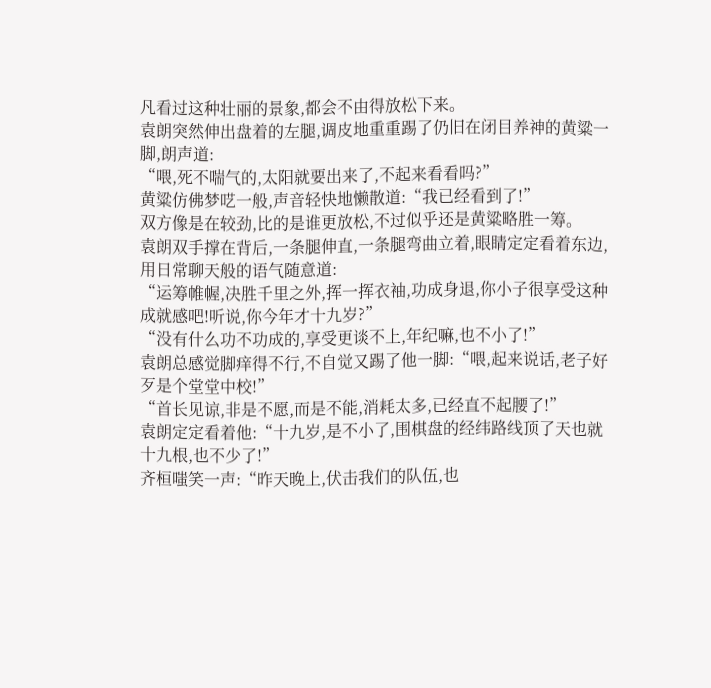凡看过这种壮丽的景象,都会不由得放松下来。
袁朗突然伸出盘着的左腿,调皮地重重踢了仍旧在闭目养神的黄粱一脚,朗声道:
“喂,死不喘气的,太阳就要出来了,不起来看看吗?”
黄粱仿佛梦呓一般,声音轻快地懒散道:“我已经看到了!”
双方像是在较劲,比的是谁更放松,不过似乎还是黄粱略胜一筹。
袁朗双手撑在背后,一条腿伸直,一条腿弯曲立着,眼睛定定看着东边,用日常聊天般的语气随意道:
“运筹帷幄,决胜千里之外,挥一挥衣袖,功成身退,你小子很享受这种成就感吧!听说,你今年才十九岁?”
“没有什么功不功成的,享受更谈不上,年纪嘛,也不小了!”
袁朗总感觉脚痒得不行,不自觉又踢了他一脚:“喂,起来说话,老子好歹是个堂堂中校!”
“首长见谅,非是不愿,而是不能,消耗太多,已经直不起腰了!”
袁朗定定看着他:“十九岁,是不小了,围棋盘的经纬路线顶了天也就十九根,也不少了!”
齐桓嗤笑一声:“昨天晚上,伏击我们的队伍,也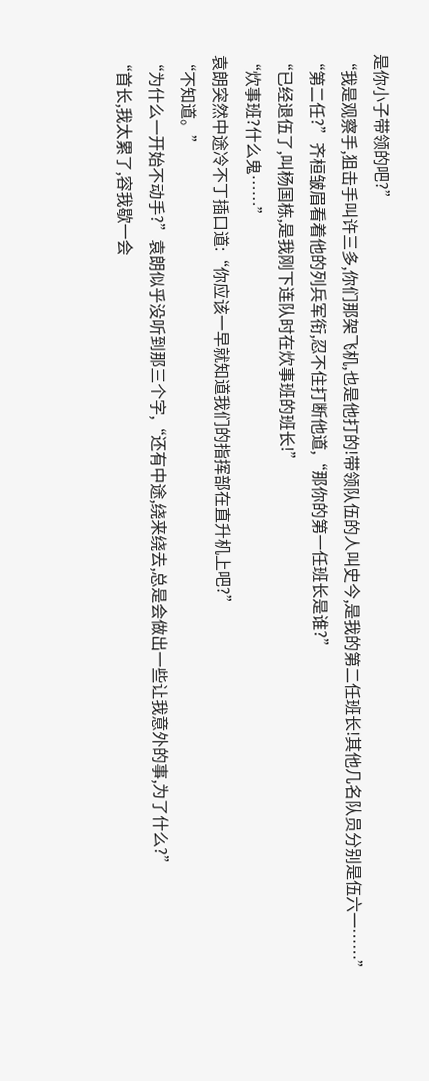是你小子带领的吧?”
“我是观察手,狙击手叫许三多,你们那架飞机,也是他打的!带领队伍的人叫史今,是我的第二任班长!其他几名队员分别是伍六一……”
“第二任?”齐桓皱眉看着他的列兵军衔,忍不住打断他道,“那你的第一任班长是谁?”
“已经退伍了,叫杨国栋,是我刚下连队时在炊事班的班长!”
“炊事班?什么鬼……”
袁朗突然中途冷不丁插口道:“你应该一早就知道我们的指挥部在直升机上吧?”
“不知道。”
“为什么一开始不动手?”袁朗似乎没听到那三个字,“还有中途,绕来绕去,总是会做出一些让我意外的事,为了什么?”
“首长,我太累了,容我歇一会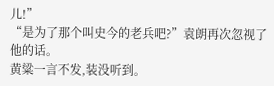儿!”
“是为了那个叫史今的老兵吧?”袁朗再次忽视了他的话。
黄粱一言不发,装没听到。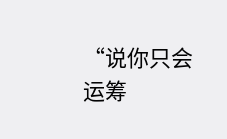“说你只会运筹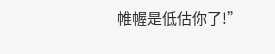帷幄是低估你了!”